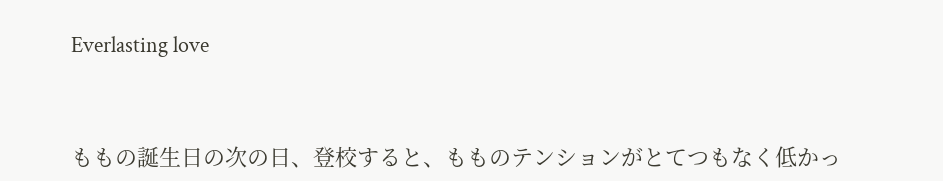Everlasting love



ももの誕生日の次の日、登校すると、もものテンションがとてつもなく低かっ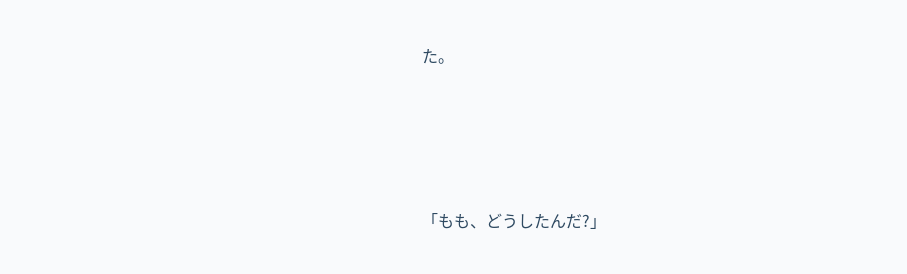た。





「もも、どうしたんだ?」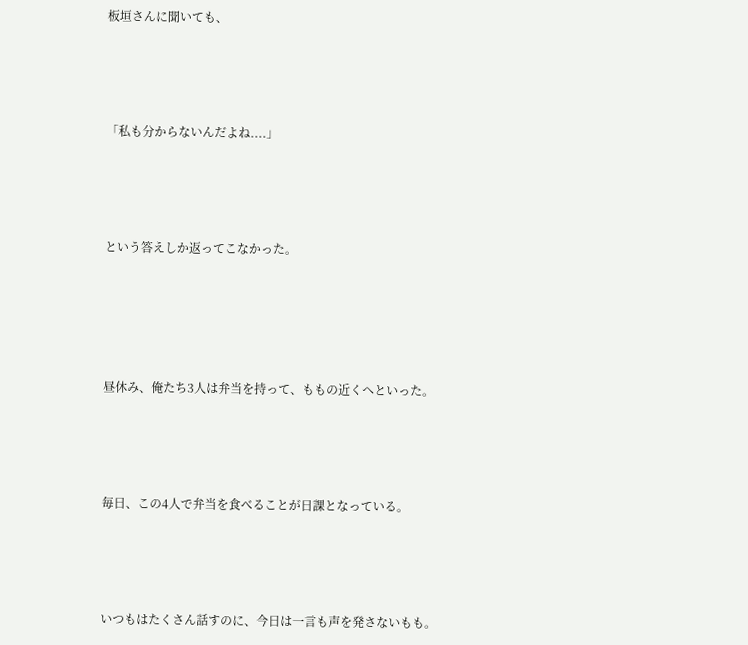板垣さんに聞いても、




「私も分からないんだよね....」




という答えしか返ってこなかった。





昼休み、俺たち3人は弁当を持って、ももの近くへといった。




毎日、この4人で弁当を食べることが日課となっている。




いつもはたくさん話すのに、今日は一言も声を発さないもも。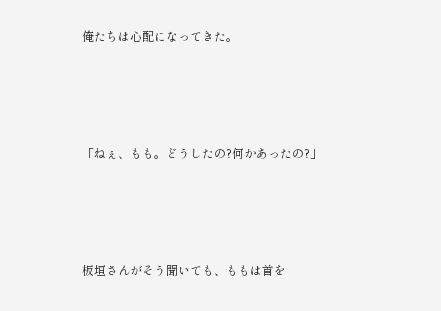俺たちは心配になってきた。




「ねぇ、もも。どうしたの?何かあったの?」




板垣さんがそう聞いても、ももは首を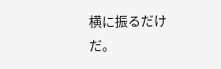横に振るだけだ。